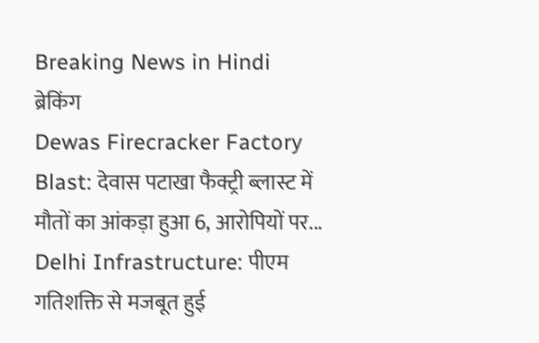Breaking News in Hindi
ब्रेकिंग
Dewas Firecracker Factory Blast: देवास पटाखा फैक्ट्री ब्लास्ट में मौतों का आंकड़ा हुआ 6, आरोपियों पर... Delhi Infrastructure: पीएम गतिशक्ति से मजबूत हुई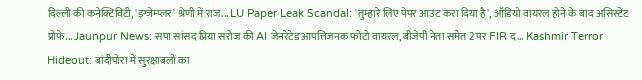दिल्ली की कनेक्टिविटी, 'इग्जेम्प्लर' श्रेणी में राज... LU Paper Leak Scandal: 'तुम्हारे लिए पेपर आउट करा दिया है', ऑडियो वायरल होने के बाद असिस्टेंट प्रोफे... Jaunpur News: सपा सांसद प्रिया सरोज की AI जेनरेटेड आपत्तिजनक फोटो वायरल, बीजेपी नेता समेत 2 पर FIR द... Kashmir Terror Hideout: बांदीपोरा में सुरक्षाबलों का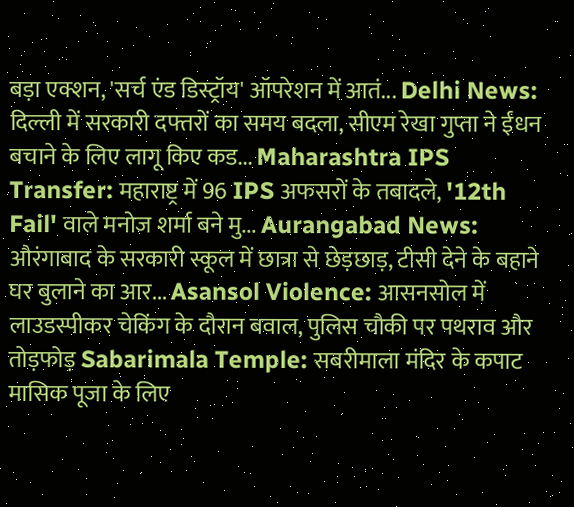बड़ा एक्शन, 'सर्च एंड डिस्ट्रॉय' ऑपरेशन में आतं... Delhi News: दिल्ली में सरकारी दफ्तरों का समय बदला, सीएम रेखा गुप्ता ने ईंधन बचाने के लिए लागू किए कड... Maharashtra IPS Transfer: महाराष्ट्र में 96 IPS अफसरों के तबादले, '12th Fail' वाले मनोज शर्मा बने मु... Aurangabad News: औरंगाबाद के सरकारी स्कूल में छात्रा से छेड़छाड़, टीसी देने के बहाने घर बुलाने का आर... Asansol Violence: आसनसोल में लाउडस्पीकर चेकिंग के दौरान बवाल, पुलिस चौकी पर पथराव और तोड़फोड़ Sabarimala Temple: सबरीमाला मंदिर के कपाट मासिक पूजा के लिए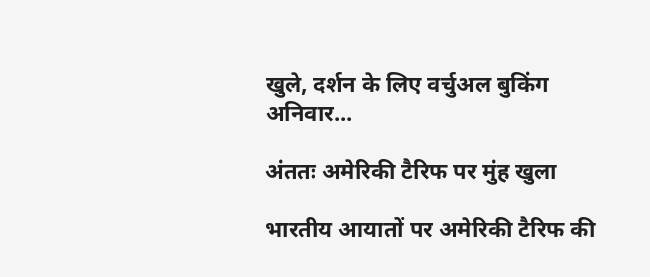खुले, दर्शन के लिए वर्चुअल बुकिंग अनिवार...

अंततः अमेरिकी टैरिफ पर मुंह खुला

भारतीय आयातों पर अमेरिकी टैरिफ की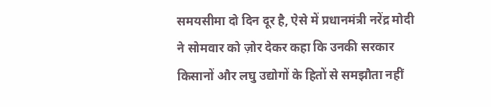समयसीमा दो दिन दूर है, ऐसे में प्रधानमंत्री नरेंद्र मोदी ने सोमवार को ज़ोर देकर कहा कि उनकी सरकार किसानों और लघु उद्योगों के हितों से समझौता नहीं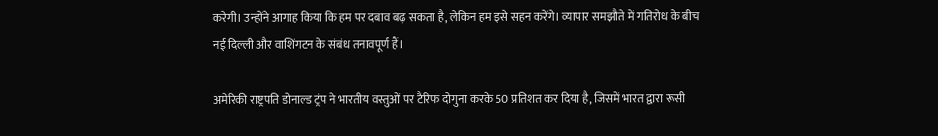करेगी। उन्होंने आगाह किया कि हम पर दबाव बढ़ सकता है, लेकिन हम इसे सहन करेंगे। व्यापार समझौते में गतिरोध के बीच नई दिल्ली और वाशिंगटन के संबंध तनावपूर्ण हैं।

अमेरिकी राष्ट्रपति डोनाल्ड ट्रंप ने भारतीय वस्तुओं पर टैरिफ दोगुना करके 50 प्रतिशत कर दिया है, जिसमें भारत द्वारा रूसी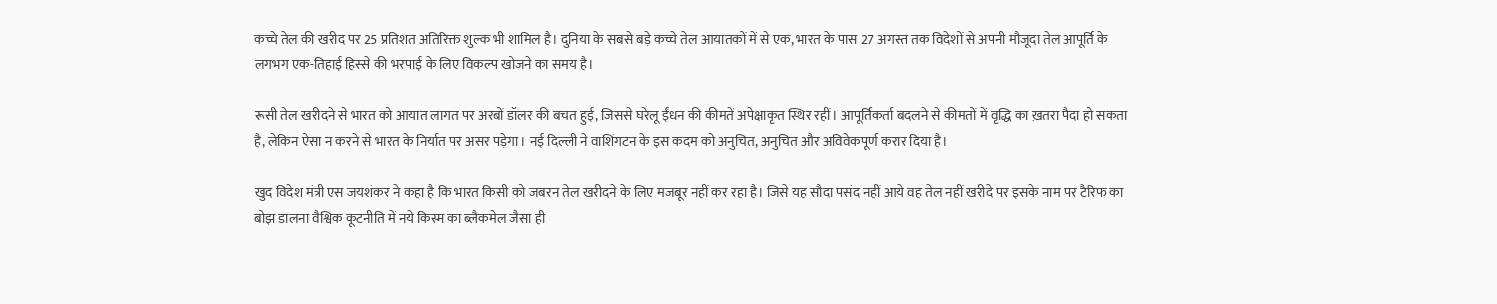कच्चे तेल की खरीद पर 25 प्रतिशत अतिरिक्त शुल्क भी शामिल है। दुनिया के सबसे बड़े कच्चे तेल आयातकों में से एक, भारत के पास 27 अगस्त तक विदेशों से अपनी मौजूदा तेल आपूर्ति के लगभग एक-तिहाई हिस्से की भरपाई के लिए विकल्प खोजने का समय है।

रूसी तेल खरीदने से भारत को आयात लागत पर अरबों डॉलर की बचत हुई, जिससे घरेलू ईंधन की कीमतें अपेक्षाकृत स्थिर रहीं। आपूर्तिकर्ता बदलने से कीमतों में वृद्धि का ख़तरा पैदा हो सकता है, लेकिन ऐसा न करने से भारत के निर्यात पर असर पड़ेगा। नई दिल्ली ने वाशिंगटन के इस कदम को अनुचित, अनुचित और अविवेकपूर्ण करार दिया है।

खुद विदेश मंत्री एस जयशंकर ने कहा है कि भारत किसी को जबरन तेल खरीदने के लिए मजबूर नहीं कर रहा है। जिसे यह सौदा पसंद नहीं आये वह तेल नहीं खरीदे पर इसके नाम पर टैरिफ का बोझ डालना वैश्विक कूटनीति में नये किस्म का ब्लैकमेल जैसा ही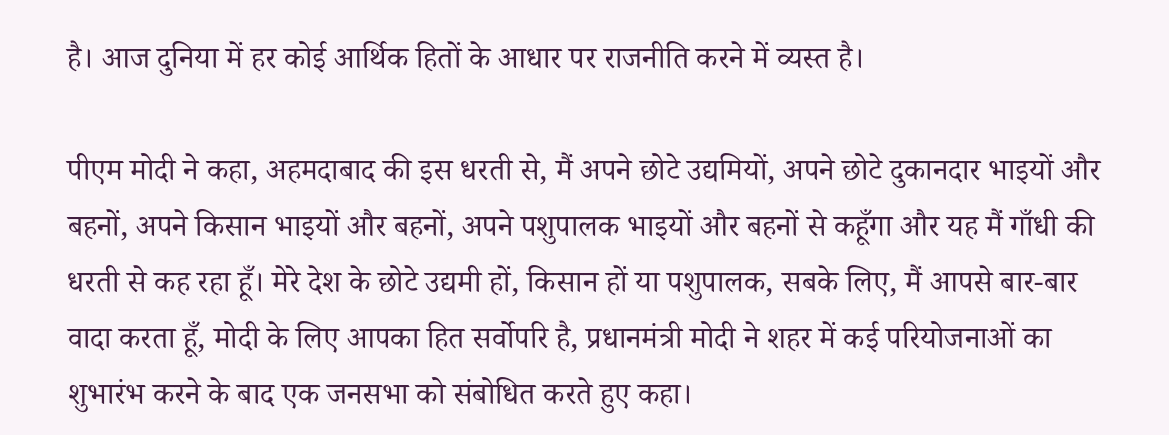है। आज दुनिया में हर कोई आर्थिक हितों के आधार पर राजनीति करने में व्यस्त है।

पीएम मोदी ने कहा, अहमदाबाद की इस धरती से, मैं अपने छोटे उद्यमियों, अपने छोटे दुकानदार भाइयों और बहनों, अपने किसान भाइयों और बहनों, अपने पशुपालक भाइयों और बहनों से कहूँगा और यह मैं गाँधी की धरती से कह रहा हूँ। मेरे देश के छोटे उद्यमी हों, किसान हों या पशुपालक, सबके लिए, मैं आपसे बार-बार वादा करता हूँ, मोदी के लिए आपका हित सर्वोपरि है, प्रधानमंत्री मोदी ने शहर में कई परियोजनाओं का शुभारंभ करने के बाद एक जनसभा को संबोधित करते हुए कहा।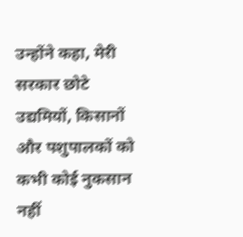उन्होंने कहा, मेरी सरकार छोटे उद्यमियों, किसानों और पशुपालकों को कभी कोई नुकसान नहीं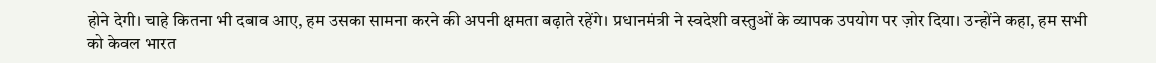होने देगी। चाहे कितना भी दबाव आए, हम उसका सामना करने की अपनी क्षमता बढ़ाते रहेंगे। प्रधानमंत्री ने स्वदेशी वस्तुओं के व्यापक उपयोग पर ज़ोर दिया। उन्होंने कहा, हम सभी को केवल भारत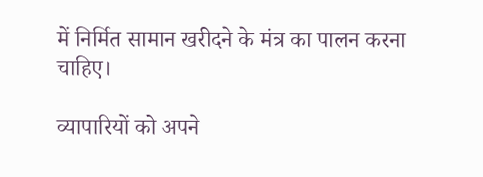में निर्मित सामान खरीदने के मंत्र का पालन करना चाहिए।

व्यापारियों को अपने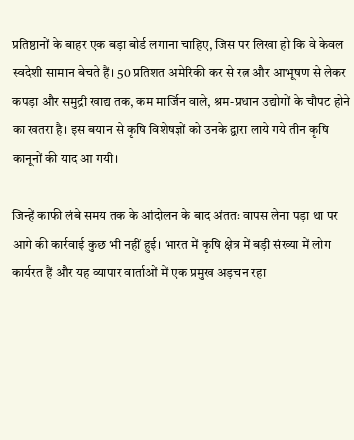प्रतिष्ठानों के बाहर एक बड़ा बोर्ड लगाना चाहिए, जिस पर लिखा हो कि वे केवल स्वदेशी सामान बेचते हैं। 50 प्रतिशत अमेरिकी कर से रत्न और आभूषण से लेकर कपड़ा और समुद्री खाद्य तक, कम मार्जिन वाले, श्रम-प्रधान उद्योगों के चौपट होने का खतरा है। इस बयान से कृषि विशेषज्ञों को उनके द्वारा लाये गये तीन कृषि कानूनों की याद आ गयी।

जिन्हें काफी लंबे समय तक के आंदोलन के बाद अंततः वापस लेना पड़ा था पर आगे की कार्रवाई कुछ भी नहीं हुई। भारत में कृषि क्षेत्र में बड़ी संख्या में लोग कार्यरत हैं और यह व्यापार वार्ताओं में एक प्रमुख अड़चन रहा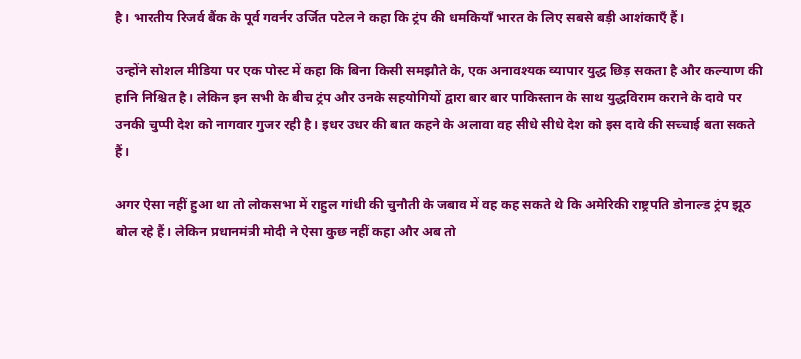है। भारतीय रिजर्व बैंक के पूर्व गवर्नर उर्जित पटेल ने कहा कि ट्रंप की धमकियाँ भारत के लिए सबसे बड़ी आशंकाएँ हैं।

उन्होंने सोशल मीडिया पर एक पोस्ट में कहा कि बिना किसी समझौते के, एक अनावश्यक व्यापार युद्ध छिड़ सकता है और कल्याण की हानि निश्चित है। लेकिन इन सभी के बीच ट्रंप और उनके सहयोगियों द्वारा बार बार पाकिस्तान के साथ युद्धविराम कराने के दावे पर उनकी चुप्पी देश को नागवार गुजर रही है। इधर उधर की बात कहने के अलावा वह सीधे सीधे देश को इस दावे की सच्चाई बता सकते हैं।

अगर ऐसा नहीं हुआ था तो लोकसभा में राहुल गांधी की चुनौती के जबाव में वह कह सकते थे कि अमेरिकी राष्ट्रपति डोनाल्ड ट्रंप झूठ बोल रहे हैं। लेकिन प्रधानमंत्री मोदी ने ऐसा कुछ नहीं कहा और अब तो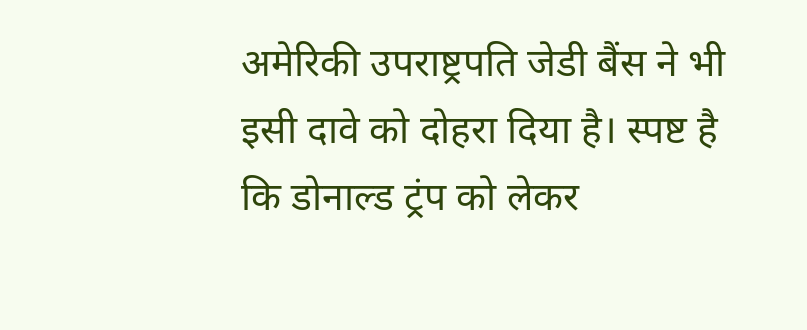अमेरिकी उपराष्ट्रपति जेडी बैंस ने भी इसी दावे को दोहरा दिया है। स्पष्ट है कि डोनाल्ड ट्रंप को लेकर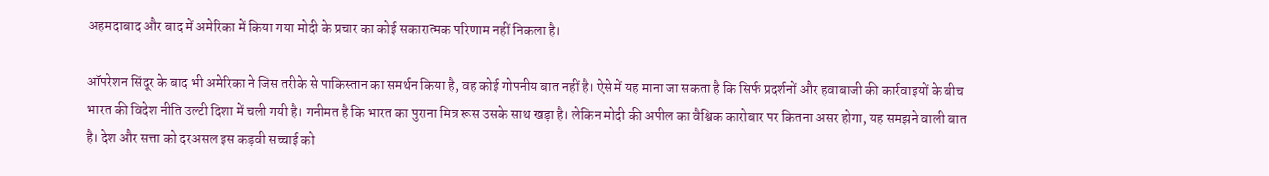अहमदाबाद और बाद में अमेरिका में किया गया मोदी के प्रचार का कोई सकारात्मक परिणाम नहीं निकला है।

ऑपरेशन सिंदूर के बाद भी अमेरिका ने जिस तरीके से पाकिस्तान का समर्थन किया है, वह कोई गोपनीय बात नहीं है। ऐसे में यह माना जा सकता है कि सिर्फ प्रदर्शनों और हवाबाजी की कार्रवाइयों के बीच भारत की विदेश नीति उल्टी दिशा में चली गयी है। गनीमत है कि भारत का पुराना मित्र रूस उसके साथ खड़ा है। लेकिन मोदी की अपील का वैश्विक कारोबार पर कितना असर होगा, यह समझने वाली बात है। देश और सत्ता को दरअसल इस कड़वी सच्चाई को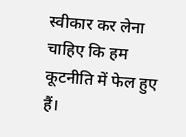स्वीकार कर लेना चाहिए कि हम कूटनीति में फेल हुए हैं।